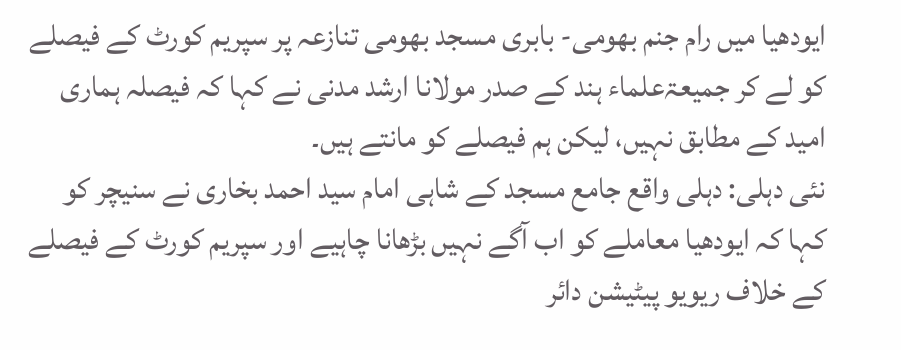ایودھیا میں رام جنم بھومی- بابری مسجد بھومی تنازعہ پر سپریم کورٹ کے فیصلے کو لے کر جمیعۃعلماء ہند کے صدر مولانا ارشد مدنی نے کہا کہ فیصلہ ہماری امید کے مطابق نہیں، لیکن ہم فیصلے کو مانتے ہیں۔
نئی دہلی: دہلی واقع جامع مسجد کے شاہی امام سید احمد بخاری نے سنیچر کو کہا کہ ایودھیا معاملے کو اب آگے نہیں بڑھانا چاہیے اور سپریم کورٹ کے فیصلے کے خلاف ریویو پیٹیشن دائر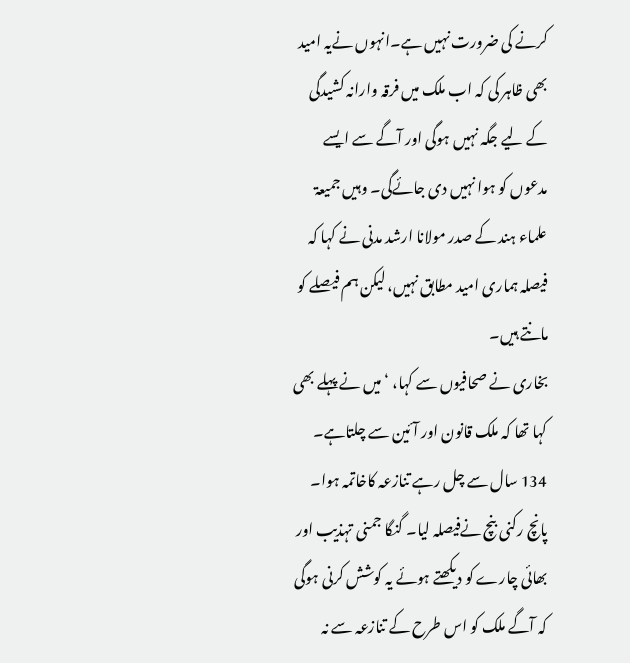کرنے کی ضرورت نہیں ہے۔انہوں نےیہ امید بھی ظاہر کی کہ اب ملک میں فرقہ وارانہ کشیدگی کے لیے جگہ نہیں ہوگی اور آگے سے ایسے مدعوں کو ہوا نہیں دی جائےگی۔ وہیں جمیعۃ علماء ہند کے صدر مولانا ارشد مدنی نے کہا کہ فیصلہ ہماری امید مطابق نہیں، لیکن ہم فیصلے کو مانتے ہیں۔
بخاری نے صحافیوں سے کہا، ‘میں نے پہلے بھی کہا تھا کہ ملک قانون اور آئین سے چلتاہے۔ 134 سال سے چل رہے تنازعہ کاخاتمہ ہوا۔ پانچ رکنی بنچ نےفیصلہ لیا۔ گنگا جمنی تہذیب اور بھائی چارے کو دیکھتے ہوئے یہ کوشش کرنی ہوگی کہ آگے ملک کو اس طرح کے تنازعہ سے نہ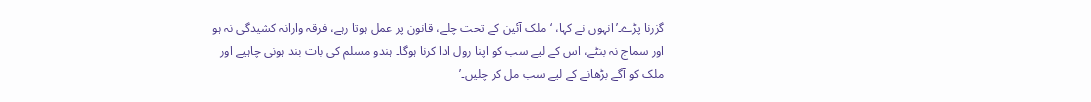گزرنا پڑے۔’انہوں نے کہا، ‘ملک آئین کے تحت چلے، قانون پر عمل ہوتا رہے، فرقہ وارانہ کشیدگی نہ ہو اور سماج نہ بنٹے، اس کے لیے سب کو اپنا رول ادا کرنا ہوگا۔ ہندو مسلم کی بات بند ہونی چاہیے اور ملک کو آگے بڑھانے کے لیے سب مل کر چلیں۔’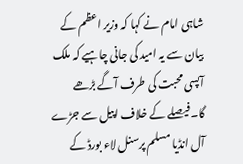شاہی امام نے کہا کہ وزیر اعظم کے بیان سے یہ امید کی جانی چاہیے کہ ملک آپسی محبت کی طرف آگے بڑھے گا۔فیصلے کے خلاف اپیل سے جڑے آل انڈیا مسلم پرسنل لاء بورڈ کے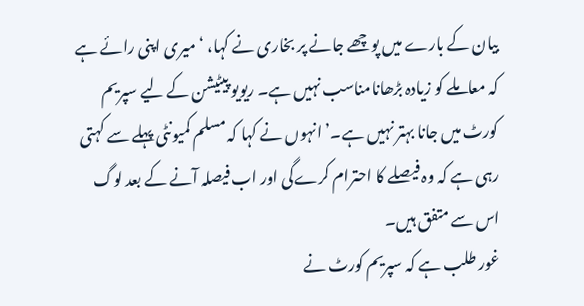بیان کے بارے میں پوچھے جانے پر بخاری نے کہا، ‘میری اپنی رائے ہے کہ معاملے کو زیادہ بڑھانامناسب نہیں ہے۔ ریویو پیٹیشن کے لیے سپریم کورٹ میں جانا بہتر نہیں ہے۔’انہوں نے کہا کہ مسلم کمیونٹی پہلے سے کہتی رہی ہے کہ وہ فیصلے کا احترام کرےگی اور اب فیصلہ آنے کے بعد لوگ اس سے متفق ہیں۔
غور طلب ہے کہ سپریم کورٹ نے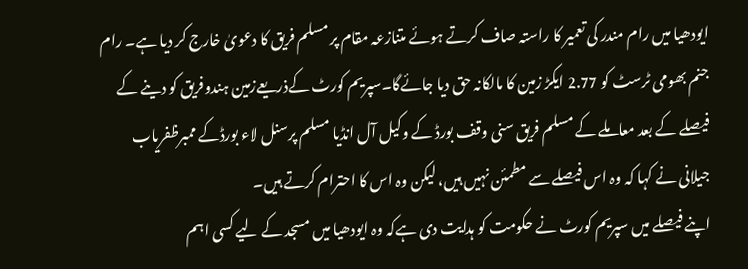ایودھیا میں رام مندر کی تعمیر کا راستہ صاف کرتے ہوئے متنازعہ مقام پر مسلم فریق کا دعویٰ خارج کر دیا ہے۔ رام جنم بھومی ٹرسٹ کو 2.77 ایکڑ زمین کا مالکانہ حق دیا جائےگا۔سپریم کورٹ کےذریعےزمین ہندوفریق کو دینے کے فیصلے کے بعد معاملے کے مسلم فریق سنی وقف بورڈ کے وکیل آل انڈیا مسلم پرسنل لاء بورڈکے ممبرظفریاب جیلانی نے کہا کہ وہ اس فیصلے سے مطمئن نہیں ہیں، لیکن وہ اس کا احترام کرتے ہیں۔
اپنے فیصلے میں سپریم کورٹ نے حکومت کو ہدایت دی ہےکہ وہ ایودھیا میں مسجد کے لیے کسی اہم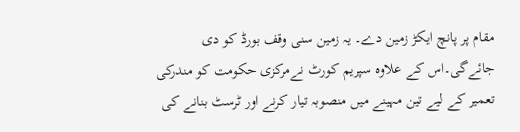مقام پر پانچ ایکڑ زمین دے۔ یہ زمین سنی وقف بورڈ کو دی جائےگی۔اس کے علاوہ سپریم کورٹ نےمرکزی حکومت کو مندرکی تعمیر کے لیے تین مہینے میں منصوبہ تیار کرنے اور ٹرسٹ بنانے کی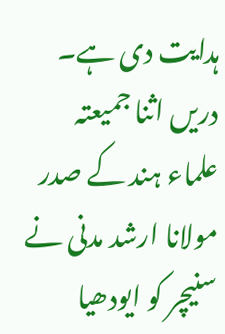ہدایت دی ہے۔
دریں اثنا جمیعتہ علماء ہند کے صدر مولانا ارشد مدنی نے سنیچر کو ایودھیا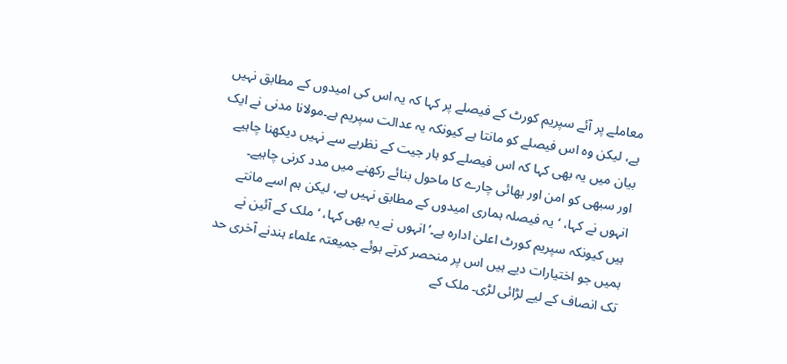معاملے پر آئے سپریم کورٹ کے فیصلے پر کہا کہ یہ اس کی امیدوں کے مطابق نہیں ہے، لیکن وہ اس فیصلے کو مانتا ہے کیونکہ یہ عدالت سپریم ہے۔مولانا مدنی نے ایک بیان میں یہ بھی کہا کہ اس فیصلے کو ہار جیت کے نظریے سے نہیں دیکھنا چاہیے اور سبھی کو امن اور بھائی چارے کا ماحول بنائے رکھنے میں مدد کرنی چاہیے۔
انہوں نے کہا، ‘یہ فیصلہ ہماری امیدوں کے مطابق نہیں ہے، لیکن ہم اسے مانتے ہیں کیونکہ سپریم کورٹ اعلیٰ ادارہ ہے۔’انہوں نے یہ بھی کہا، ‘ملک کے آئین نے ہمیں جو اختیارات دیے ہیں اس پر منحصر کرتے ہوئے جمیعتہ علماء ہندنے آخری حد تک انصاف کے لیے لڑائی لڑی۔ ملک کے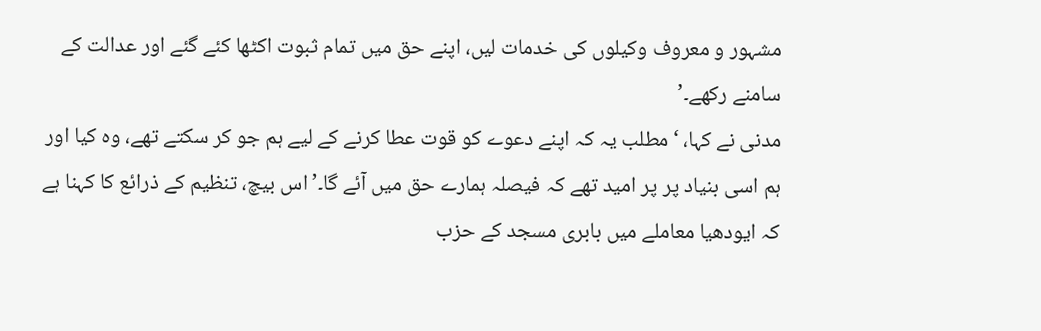مشہور و معروف وکیلوں کی خدمات لیں، اپنے حق میں تمام ثبوت اکٹھا کئے گئے اور عدالت کے سامنے رکھے۔’
مدنی نے کہا، ‘مطلب یہ کہ اپنے دعوے کو قوت عطا کرنے کے لیے ہم جو کر سکتے تھے، وہ کیا اور ہم اسی بنیاد پر پر امید تھے کہ فیصلہ ہمارے حق میں آئے گا۔’اس بیچ، تنظیم کے ذرائع کا کہنا ہے کہ ایودھیا معاملے میں بابری مسجد کے حزب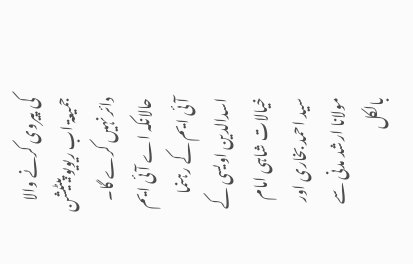کی پیروی کرنے والا جمیعۃ اب ریویو پیٹیشن دائر نہیں کرے گا۔
حالانکہ اے آئی ایم آئی ایم کے رہنما اسدالدین اویسی کے خیالات شاہی امام سید احمد بخاری اور مولانا ارشد مدنی سے بالکل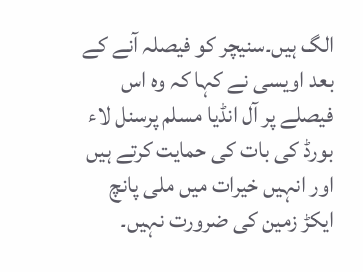الگ ہیں۔سنیچر کو فیصلہ آنے کے بعد اویسی نے کہا کہ وہ اس فیصلے پر آل انڈیا مسلم پرسنل لاء بورڈ کی بات کی حمایت کرتے ہیں اور انہیں خیرات میں ملی پانچ ایکڑ زمین کی ضرورت نہیں۔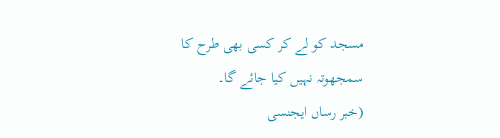مسجد کو لے کر کسی بھی طرح کا سمجھوتہ نہیں کیا جائے گا۔
(خبر رساں ایجنسی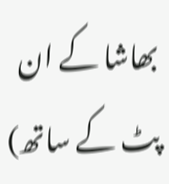بھاشا کے ان پٹ کے ساتھ)